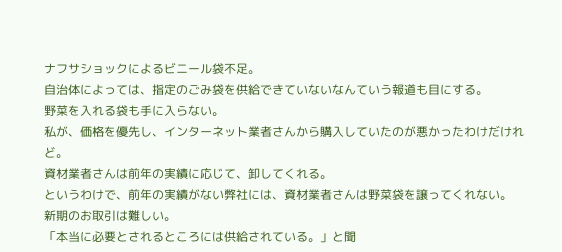ナフサショックによるビニール袋不足。
自治体によっては、指定のごみ袋を供給できていないなんていう報道も目にする。
野菜を入れる袋も手に入らない。
私が、価格を優先し、インターネット業者さんから購入していたのが悪かったわけだけれど。
資材業者さんは前年の実績に応じて、卸してくれる。
というわけで、前年の実績がない弊社には、資材業者さんは野菜袋を譲ってくれない。
新期のお取引は難しい。
「本当に必要とされるところには供給されている。」と聞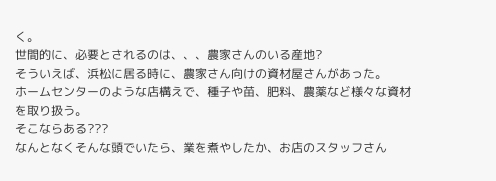く。
世間的に、必要とされるのは、、、農家さんのいる産地?
そういえば、浜松に居る時に、農家さん向けの資材屋さんがあった。
ホームセンターのような店構えで、種子や苗、肥料、農薬など様々な資材を取り扱う。
そこならある???
なんとなくそんな頭でいたら、業を煮やしたか、お店のスタッフさん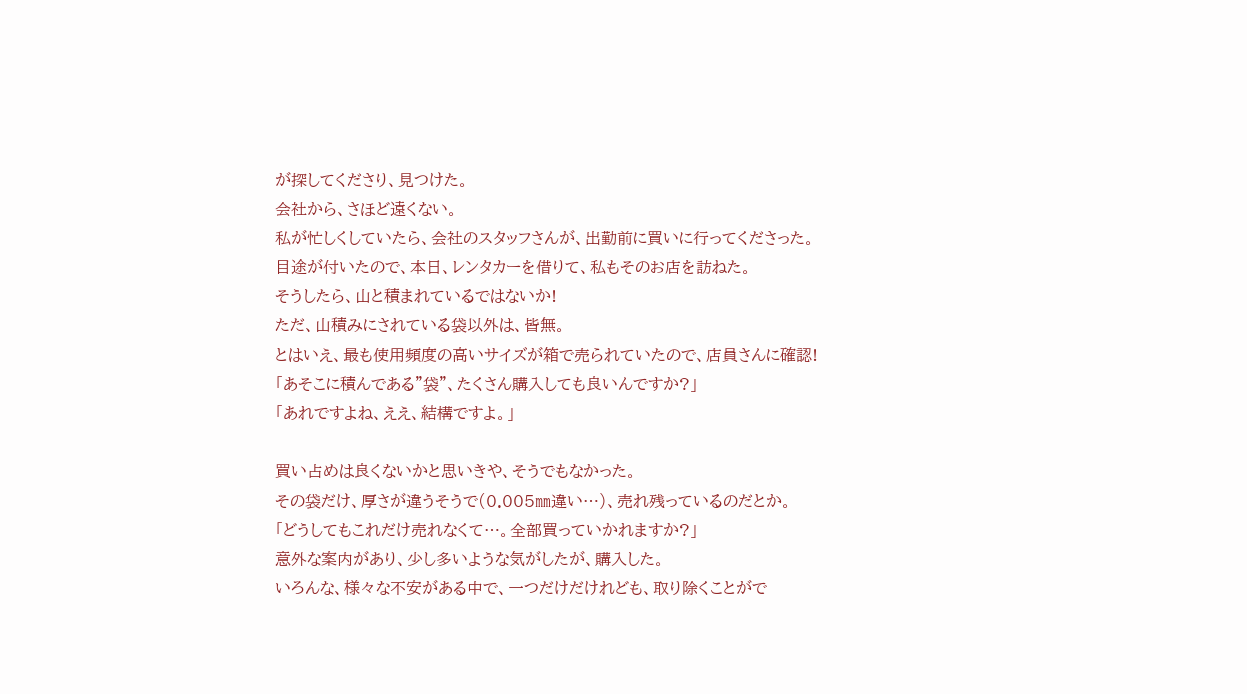が探してくださり、見つけた。
会社から、さほど遠くない。
私が忙しくしていたら、会社のスタッフさんが、出勤前に買いに行ってくださった。
目途が付いたので、本日、レンタカーを借りて、私もそのお店を訪ねた。
そうしたら、山と積まれているではないか!
ただ、山積みにされている袋以外は、皆無。
とはいえ、最も使用頻度の高いサイズが箱で売られていたので、店員さんに確認!
「あそこに積んである”袋”、たくさん購入しても良いんですか?」
「あれですよね、ええ、結構ですよ。」

買い占めは良くないかと思いきや、そうでもなかった。
その袋だけ、厚さが違うそうで(0.005㎜違い…)、売れ残っているのだとか。
「どうしてもこれだけ売れなくて…。全部買っていかれますか?」
意外な案内があり、少し多いような気がしたが、購入した。
いろんな、様々な不安がある中で、一つだけだけれども、取り除くことがで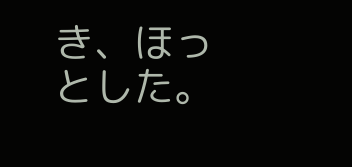き、ほっとした。